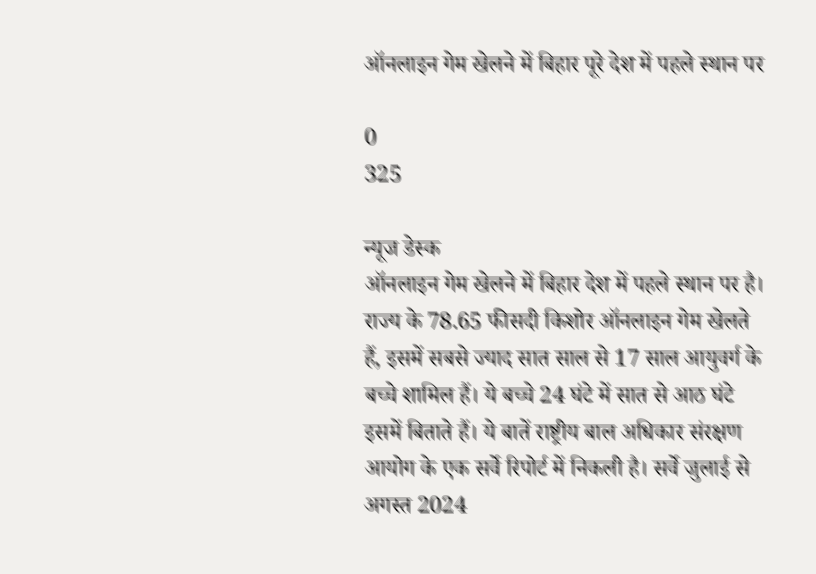ऑनलाइन गेम खेलने में बिहार पूरे देश में पहले स्थान पर

0
325

न्यूज डेस्क
ऑनलाइन गेम खेलने में बिहार देश में पहले स्थान पर है। राज्य के 78.65 फीसदी किशोर ऑनलाइन गेम खेलते हैं, इसमें सबसे ज्याद सात साल से 17 साल आयुवर्ग के बच्चे शामिल हैं। ये बच्चे 24 घंटे में सात से आठ घंटे इसमें बिताते हैं। ये बातें राष्ट्रीय बाल अधिकार संरक्षण आयोग के एक सर्वे रिपोर्ट में निकली है। सर्वे जुलाई से अगस्त 2024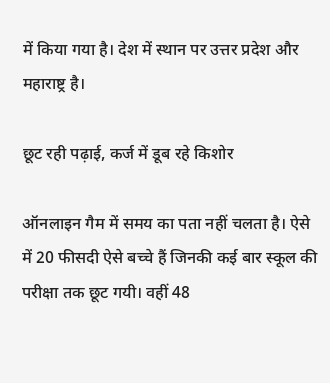में किया गया है। देश में स्थान पर उत्तर प्रदेश और महाराष्ट्र है।

छूट रही पढ़ाई, कर्ज में डूब रहे किशोर

ऑनलाइन गैम में समय का पता नहीं चलता है। ऐसे में 20 फीसदी ऐसे बच्चे हैं जिनकी कई बार स्कूल की परीक्षा तक छूट गयी। वहीं 48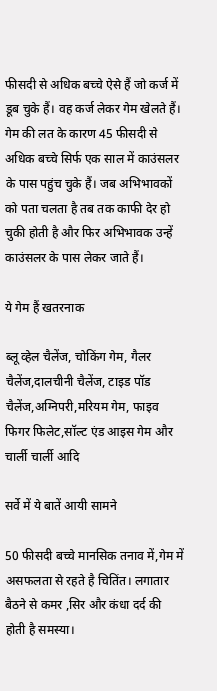फीसदी से अधिक बच्चे ऐसे हैं जो कर्ज में डूब चुके हैं। वह कर्ज लेकर गेम खेलते हैं। गेम की लत के कारण 45 फीसदी से अधिक बच्चे सिर्फ एक साल में काउंसलर के पास पहुंच चुके हैं। जब अभिभावकों को पता चलता है तब तक काफी देर हो चुकी होती है और फिर अभिभावक उन्हें काउंसलर के पास लेकर जाते हैं।

ये गेम हैं खतरनाक

ब्लू व्हेल चैलेंज, चोकिंग गेम, गैलर चैलेंज,दालचीनी चैलेंज, टाइड पॉड चैलेंज,अग्निपरी,मरियम गेम, फाइव फिगर फिलेट,सॉल्ट एंड आइस गेम और चार्ली चार्ली आदि

सर्वे में ये बातें आयी सामने

50 फीसदी बच्चे मानसिक तनाव में,गेम में असफलता से रहते है चितिंत। लगातार बैठने से कमर ,सिर और कंधा दर्द की होती है समस्या।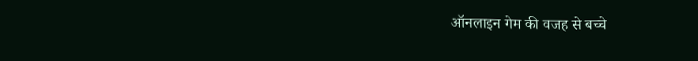ऑनलाइन गेम की वजह से बच्चे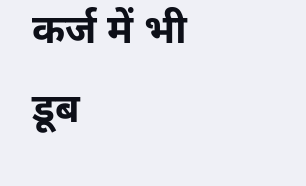कर्ज में भी डूब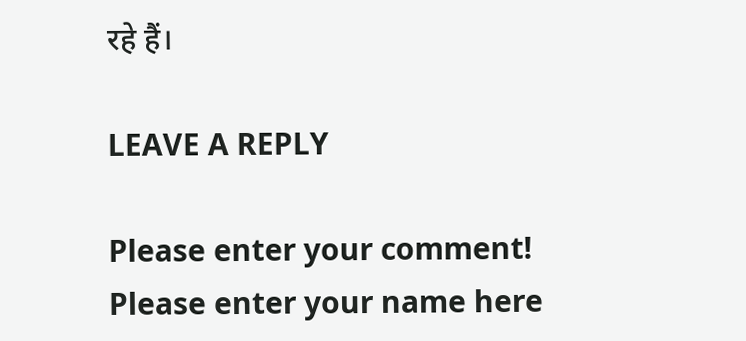रहे हैं।

LEAVE A REPLY

Please enter your comment!
Please enter your name here